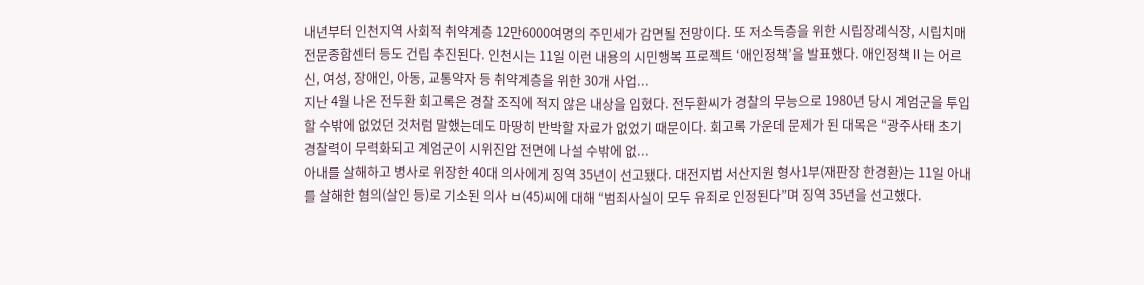내년부터 인천지역 사회적 취약계층 12만6000여명의 주민세가 감면될 전망이다. 또 저소득층을 위한 시립장례식장, 시립치매전문종합센터 등도 건립 추진된다. 인천시는 11일 이런 내용의 시민행복 프로젝트 ‘애인정책’을 발표했다. 애인정책Ⅱ는 어르신, 여성, 장애인, 아동, 교통약자 등 취약계층을 위한 30개 사업...
지난 4월 나온 전두환 회고록은 경찰 조직에 적지 않은 내상을 입혔다. 전두환씨가 경찰의 무능으로 1980년 당시 계엄군을 투입할 수밖에 없었던 것처럼 말했는데도 마땅히 반박할 자료가 없었기 때문이다. 회고록 가운데 문제가 된 대목은 “광주사태 초기 경찰력이 무력화되고 계엄군이 시위진압 전면에 나설 수밖에 없...
아내를 살해하고 병사로 위장한 40대 의사에게 징역 35년이 선고됐다. 대전지법 서산지원 형사1부(재판장 한경환)는 11일 아내를 살해한 혐의(살인 등)로 기소된 의사 ㅂ(45)씨에 대해 “범죄사실이 모두 유죄로 인정된다”며 징역 35년을 선고했다.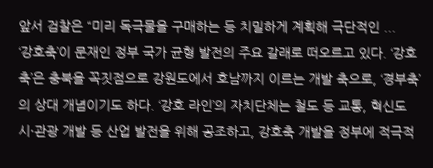앞서 검찰은 “미리 독극물을 구매하는 등 치밀하게 계획해 극단적인 ...
‘강호축’이 문재인 정부 국가 균형 발전의 주요 갈래로 떠오르고 있다. ‘강호축’은 충북을 꼭짓점으로 강원도에서 호남까지 이르는 개발 축으로, ‘경부축’의 상대 개념이기도 하다. ‘강호 라인’의 자치단체는 철도 등 교통, 혁신도시·관광 개발 등 산업 발전을 위해 공조하고, 강호축 개발을 정부에 적극적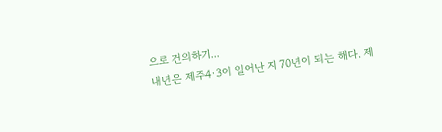으로 건의하기...
내년은 제주4·3이 일어난 지 70년이 되는 해다. 제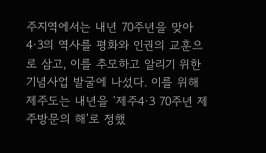주지역에서는 내년 70주년을 맞아 4·3의 역사를 평화와 인권의 교훈으로 삼고, 이를 추모하고 알리기 위한 기념사업 발굴에 나섰다. 이를 위해 제주도는 내년을 ‘제주4·3 70주년 제주방문의 해’로 정했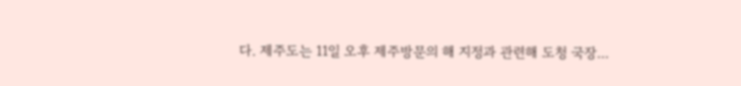다. 제주도는 11일 오후 제주방문의 해 지정과 관련해 도청 국장...